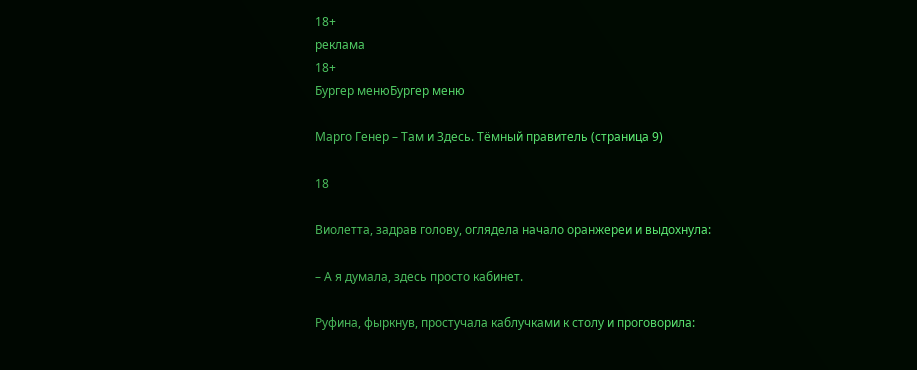18+
реклама
18+
Бургер менюБургер меню

Марго Генер – Там и Здесь. Тёмный правитель (страница 9)

18

Виолетта, задрав голову, оглядела начало оранжереи и выдохнула:

– А я думала, здесь просто кабинет.

Руфина, фыркнув, простучала каблучками к столу и проговорила: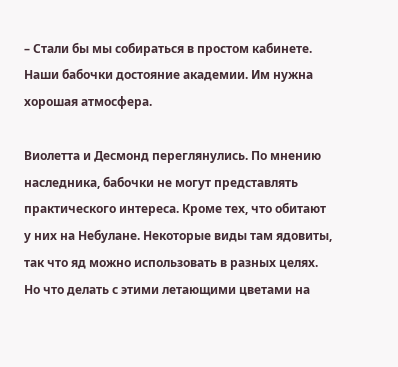– Стали бы мы собираться в простом кабинете. Наши бабочки достояние академии. Им нужна хорошая атмосфера.

Виолетта и Десмонд переглянулись. По мнению наследника, бабочки не могут представлять практического интереса. Кроме тех, что обитают у них на Небулане. Некоторые виды там ядовиты, так что яд можно использовать в разных целях. Но что делать с этими летающими цветами на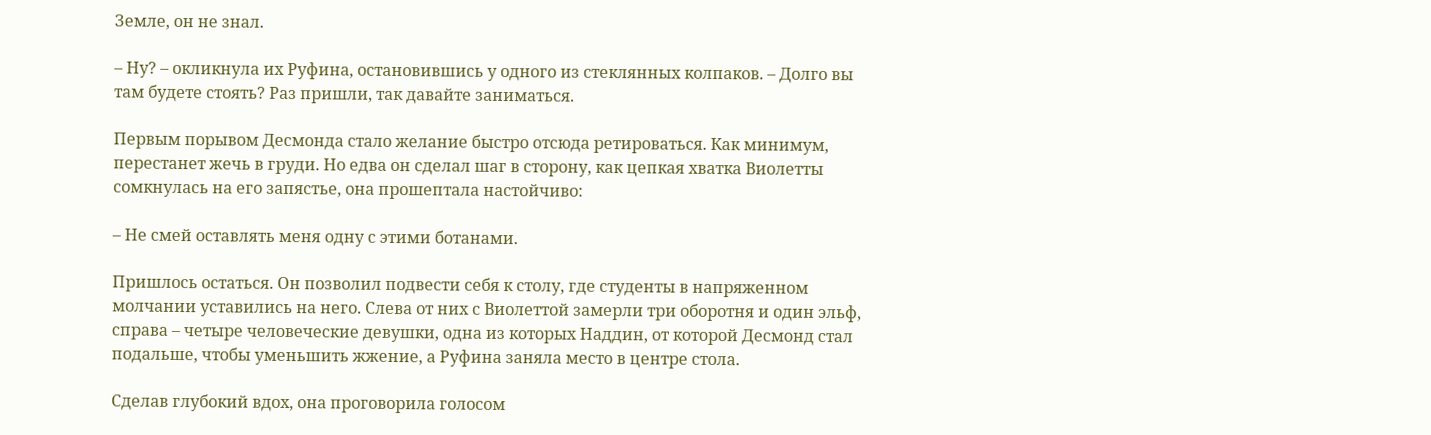Земле, он не знал.

– Ну? – окликнула их Руфина, остановившись у одного из стеклянных колпаков. – Долго вы там будете стоять? Раз пришли, так давайте заниматься.

Первым порывом Десмонда стало желание быстро отсюда ретироваться. Как минимум, перестанет жечь в груди. Но едва он сделал шаг в сторону, как цепкая хватка Виолетты сомкнулась на его запястье, она прошептала настойчиво:

– Не смей оставлять меня одну с этими ботанами.

Пришлось остаться. Он позволил подвести себя к столу, где студенты в напряженном молчании уставились на него. Слева от них с Виолеттой замерли три оборотня и один эльф, справа – четыре человеческие девушки, одна из которых Наддин, от которой Десмонд стал подальше, чтобы уменьшить жжение, а Руфина заняла место в центре стола.

Сделав глубокий вдох, она проговорила голосом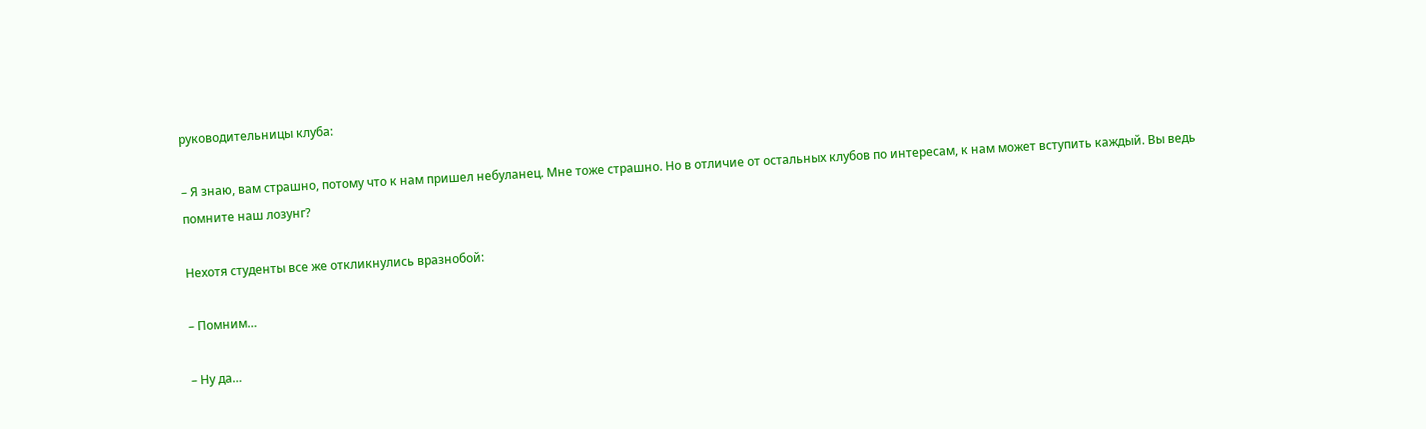руководительницы клуба:

– Я знаю, вам страшно, потому что к нам пришел небуланец. Мне тоже страшно. Но в отличие от остальных клубов по интересам, к нам может вступить каждый. Вы ведь помните наш лозунг?

Нехотя студенты все же откликнулись вразнобой:

– Помним…

– Ну да…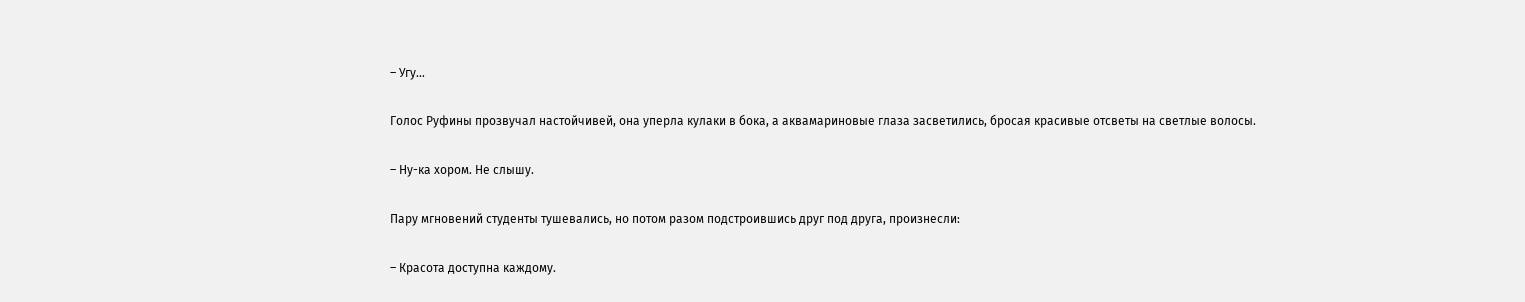– Угу…

Голос Руфины прозвучал настойчивей, она уперла кулаки в бока, а аквамариновые глаза засветились, бросая красивые отсветы на светлые волосы.

– Ну-ка хором. Не слышу.

Пару мгновений студенты тушевались, но потом разом подстроившись друг под друга, произнесли:

– Красота доступна каждому.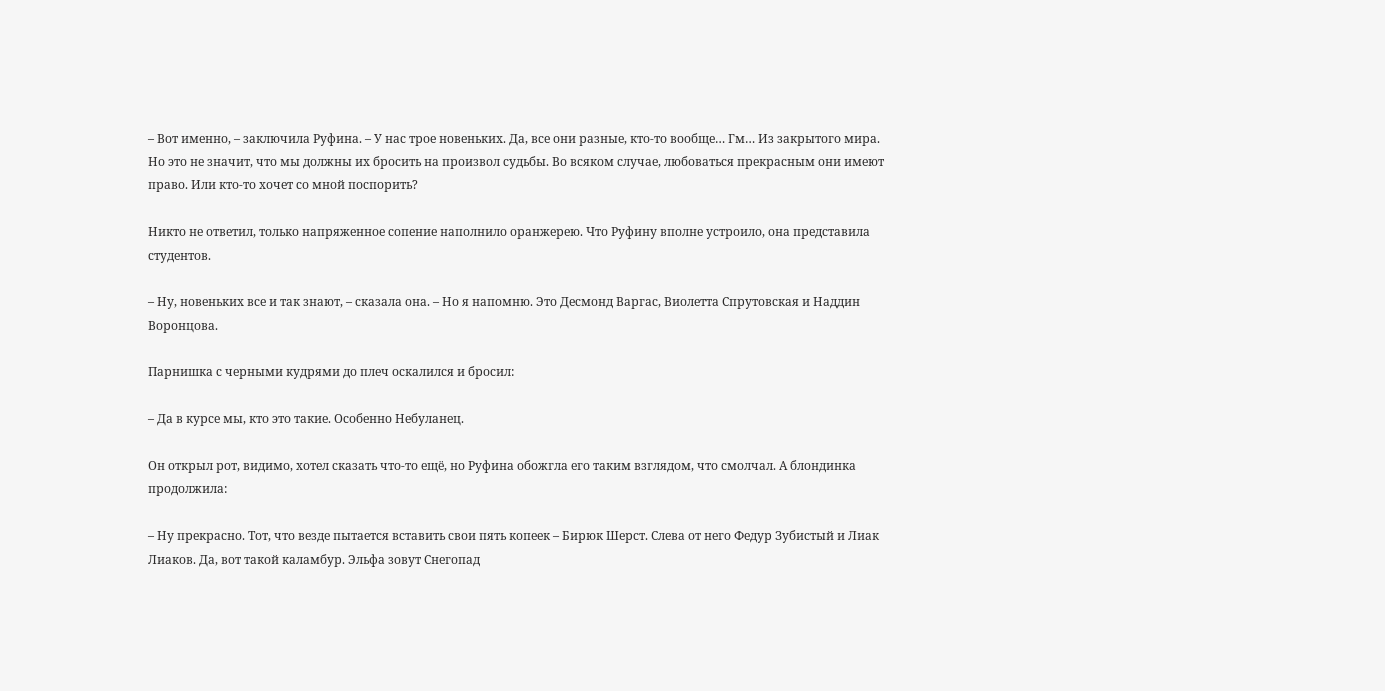– Вот именно, – заключила Руфина. – У нас трое новеньких. Да, все они разные, кто-то вообще… Гм… Из закрытого мира. Но это не значит, что мы должны их бросить на произвол судьбы. Во всяком случае, любоваться прекрасным они имеют право. Или кто-то хочет со мной поспорить?

Никто не ответил, только напряженное сопение наполнило оранжерею. Что Руфину вполне устроило, она представила студентов.

– Ну, новеньких все и так знают, – сказала она. – Но я напомню. Это Десмонд Варгас, Виолетта Спрутовская и Наддин Воронцова.

Парнишка с черными кудрями до плеч оскалился и бросил:

– Да в курсе мы, кто это такие. Особенно Небуланец.

Он открыл рот, видимо, хотел сказать что-то ещё, но Руфина обожгла его таким взглядом, что смолчал. А блондинка продолжила:

– Ну прекрасно. Тот, что везде пытается вставить свои пять копеек – Бирюк Шерст. Слева от него Федур Зубистый и Лиак Лиаков. Да, вот такой каламбур. Эльфа зовут Снегопад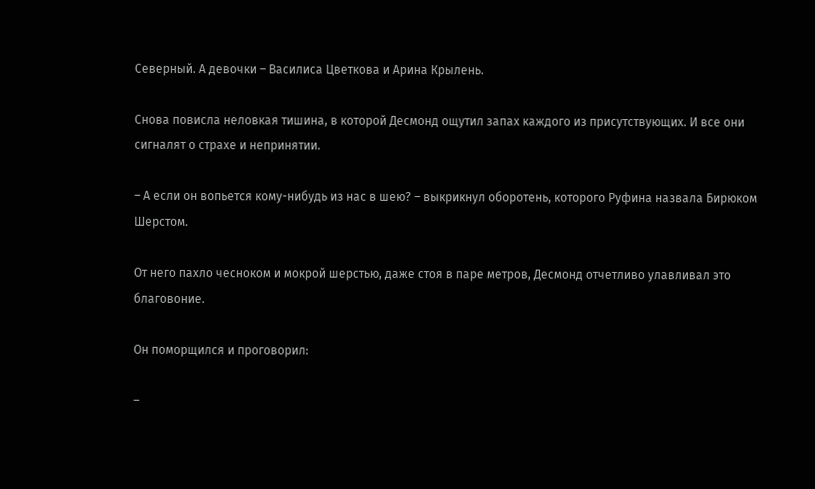Северный. А девочки – Василиса Цветкова и Арина Крылень.

Снова повисла неловкая тишина, в которой Десмонд ощутил запах каждого из присутствующих. И все они сигналят о страхе и непринятии.

– А если он вопьется кому-нибудь из нас в шею? – выкрикнул оборотень, которого Руфина назвала Бирюком Шерстом.

От него пахло чесноком и мокрой шерстью, даже стоя в паре метров, Десмонд отчетливо улавливал это благовоние.

Он поморщился и проговорил:

–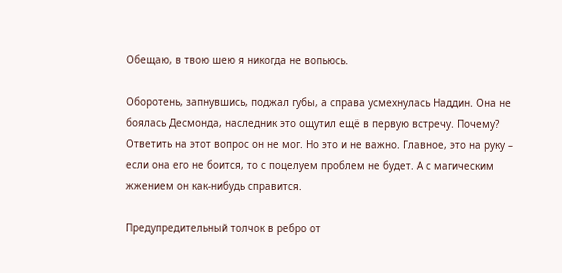Обещаю, в твою шею я никогда не вопьюсь.

Оборотень, запнувшись, поджал губы, а справа усмехнулась Наддин. Она не боялась Десмонда, наследник это ощутил ещё в первую встречу. Почему? Ответить на этот вопрос он не мог. Но это и не важно. Главное, это на руку – если она его не боится, то с поцелуем проблем не будет. А с магическим жжением он как-нибудь справится.

Предупредительный толчок в ребро от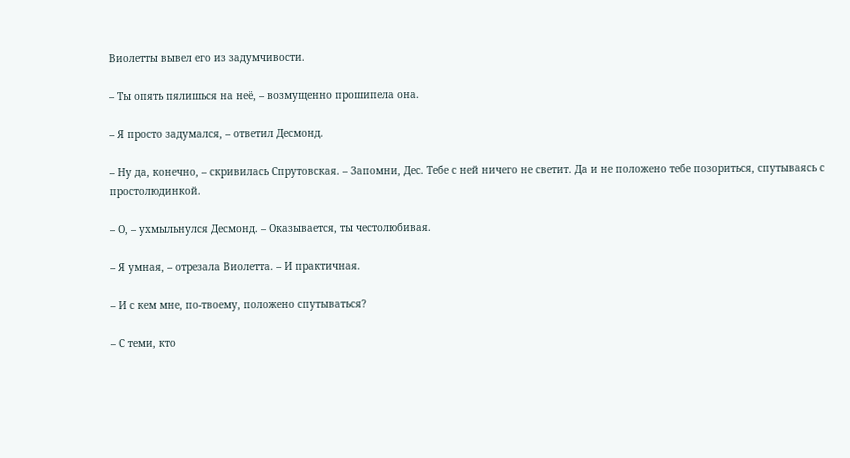Виолетты вывел его из задумчивости.

– Ты опять пялишься на неё, – возмущенно прошипела она.

– Я просто задумался, – ответил Десмонд.

– Ну да, конечно, – скривилась Спрутовская. – Запомни, Дес. Тебе с ней ничего не светит. Да и не положено тебе позориться, спутываясь с простолюдинкой.

– О, – ухмыльнулся Десмонд. – Оказывается, ты честолюбивая.

– Я умная, – отрезала Виолетта. – И практичная.

– И с кем мне, по-твоему, положено спутываться?

– С теми, кто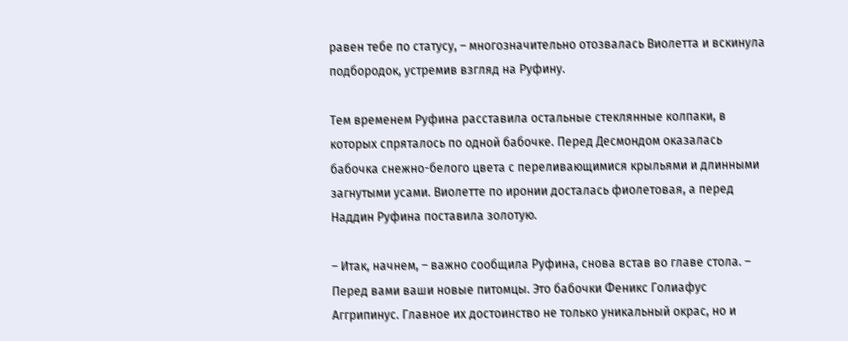равен тебе по статусу, – многозначительно отозвалась Виолетта и вскинула подбородок, устремив взгляд на Руфину.

Тем временем Руфина расставила остальные стеклянные колпаки, в которых спряталось по одной бабочке. Перед Десмондом оказалась бабочка снежно-белого цвета с переливающимися крыльями и длинными загнутыми усами. Виолетте по иронии досталась фиолетовая, а перед Наддин Руфина поставила золотую.

– Итак, начнем, – важно сообщила Руфина, снова встав во главе стола. – Перед вами ваши новые питомцы. Это бабочки Феникс Голиафус Аггрипинус. Главное их достоинство не только уникальный окрас, но и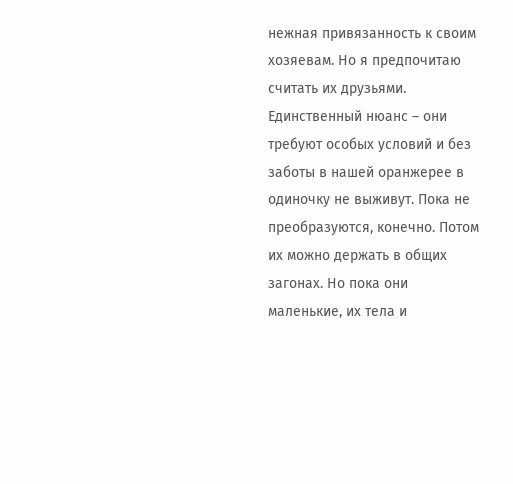нежная привязанность к своим хозяевам. Но я предпочитаю считать их друзьями. Единственный нюанс – они требуют особых условий и без заботы в нашей оранжерее в одиночку не выживут. Пока не преобразуются, конечно. Потом их можно держать в общих загонах. Но пока они маленькие, их тела и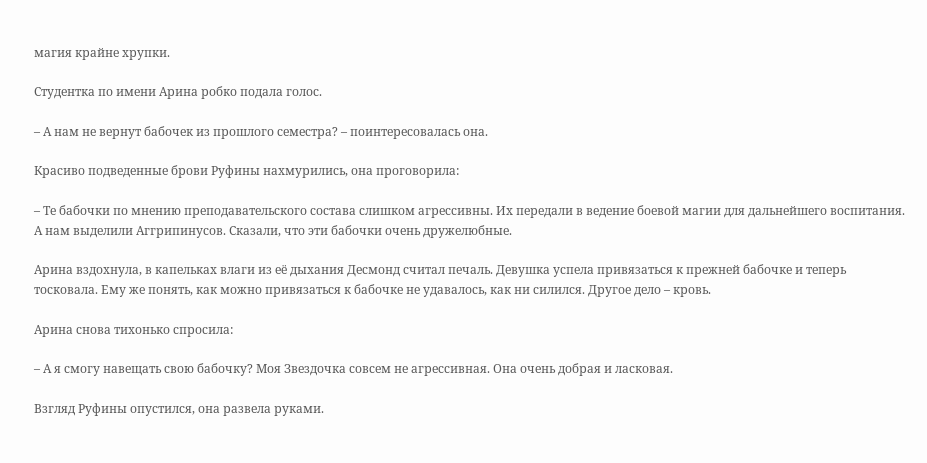магия крайне хрупки.

Студентка по имени Арина робко подала голос.

– А нам не вернут бабочек из прошлого семестра? – поинтересовалась она.

Красиво подведенные брови Руфины нахмурились, она проговорила:

– Те бабочки по мнению преподавательского состава слишком агрессивны. Их передали в ведение боевой магии для дальнейшего воспитания. А нам выделили Аггрипинусов. Сказали, что эти бабочки очень дружелюбные.

Арина вздохнула, в капельках влаги из её дыхания Десмонд считал печаль. Девушка успела привязаться к прежней бабочке и теперь тосковала. Ему же понять, как можно привязаться к бабочке не удавалось, как ни силился. Другое дело – кровь.

Арина снова тихонько спросила:

– А я смогу навещать свою бабочку? Моя Звездочка совсем не агрессивная. Она очень добрая и ласковая.

Взгляд Руфины опустился, она развела руками.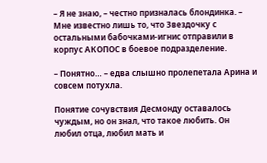– Я не знаю, – честно призналась блондинка. – Мне известно лишь то, что Звездочку с остальными бабочками-игнис отправили в корпус АКОПОС в боевое подразделение.

– Понятно… – едва слышно пролепетала Арина и совсем потухла.

Понятие сочувствия Десмонду оставалось чуждым, но он знал, что такое любить. Он любил отца, любил мать и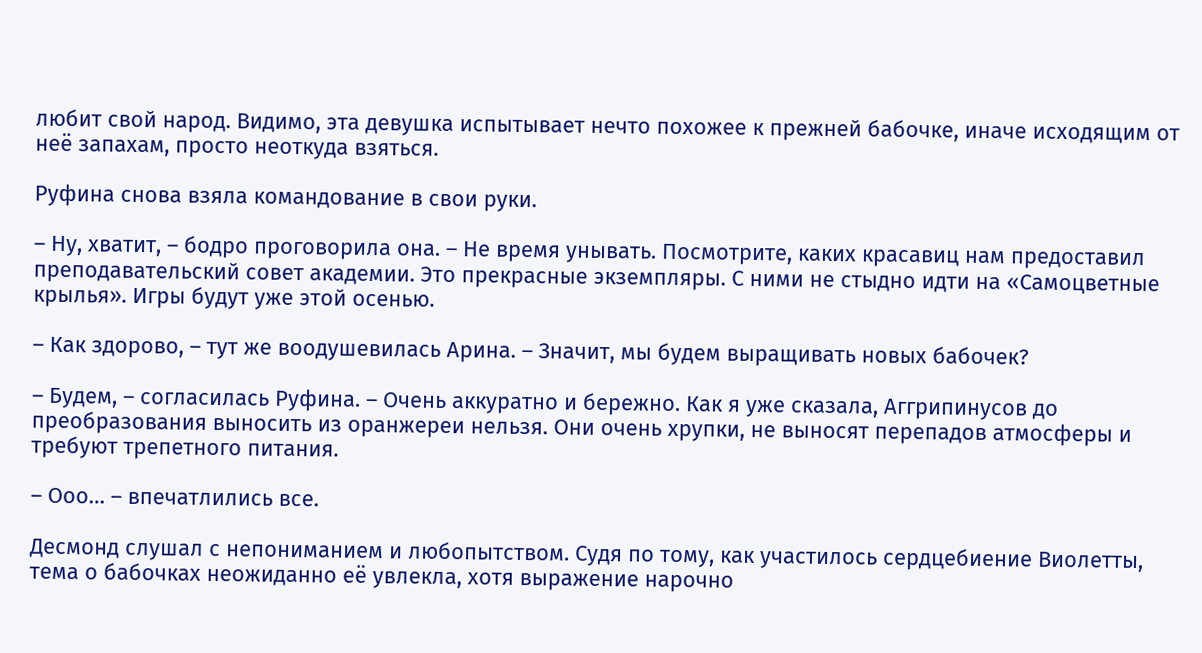любит свой народ. Видимо, эта девушка испытывает нечто похожее к прежней бабочке, иначе исходящим от неё запахам, просто неоткуда взяться.

Руфина снова взяла командование в свои руки.

– Ну, хватит, – бодро проговорила она. – Не время унывать. Посмотрите, каких красавиц нам предоставил преподавательский совет академии. Это прекрасные экземпляры. С ними не стыдно идти на «Самоцветные крылья». Игры будут уже этой осенью.

– Как здорово, – тут же воодушевилась Арина. – Значит, мы будем выращивать новых бабочек?

– Будем, – согласилась Руфина. – Очень аккуратно и бережно. Как я уже сказала, Аггрипинусов до преобразования выносить из оранжереи нельзя. Они очень хрупки, не выносят перепадов атмосферы и требуют трепетного питания.

– Ооо… – впечатлились все.

Десмонд слушал с непониманием и любопытством. Судя по тому, как участилось сердцебиение Виолетты, тема о бабочках неожиданно её увлекла, хотя выражение нарочно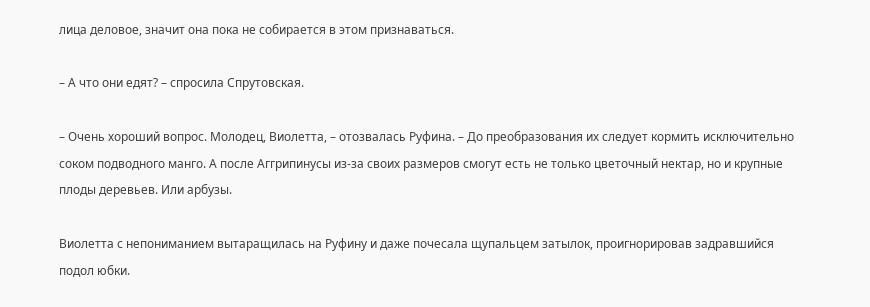лица деловое, значит она пока не собирается в этом признаваться.

– А что они едят? – спросила Спрутовская.

– Очень хороший вопрос. Молодец, Виолетта, – отозвалась Руфина. – До преобразования их следует кормить исключительно соком подводного манго. А после Аггрипинусы из-за своих размеров смогут есть не только цветочный нектар, но и крупные плоды деревьев. Или арбузы.

Виолетта с непониманием вытаращилась на Руфину и даже почесала щупальцем затылок, проигнорировав задравшийся подол юбки.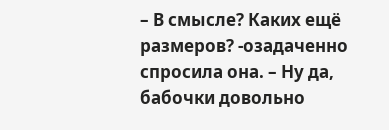– В смысле? Каких ещё размеров? -озадаченно спросила она. – Ну да, бабочки довольно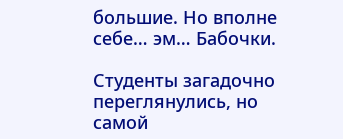большие. Но вполне себе… эм… Бабочки.

Студенты загадочно переглянулись, но самой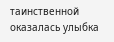таинственной оказалась улыбка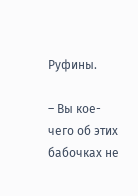Руфины.

– Вы кое-чего об этих бабочках не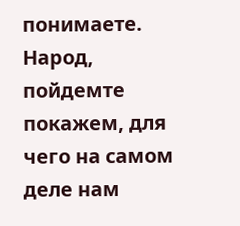понимаете. Народ, пойдемте покажем, для чего на самом деле нам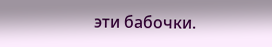эти бабочки.